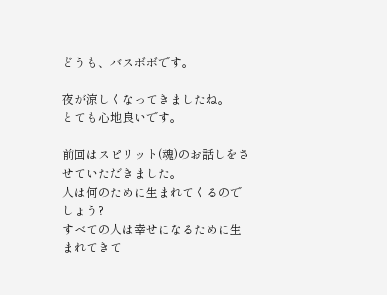どうも、バスボボです。

夜が涼しくなってきましたね。
とても心地良いです。

前回はスピリット(魂)のお話しをさせていただきました。
人は何のために生まれてくるのでしょう?
すべての人は幸せになるために生まれてきて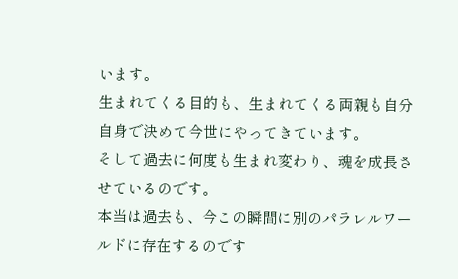います。
生まれてくる目的も、生まれてくる両親も自分自身で決めて今世にやってきています。
そして過去に何度も生まれ変わり、魂を成長させているのです。
本当は過去も、今この瞬間に別のパラレルワールドに存在するのです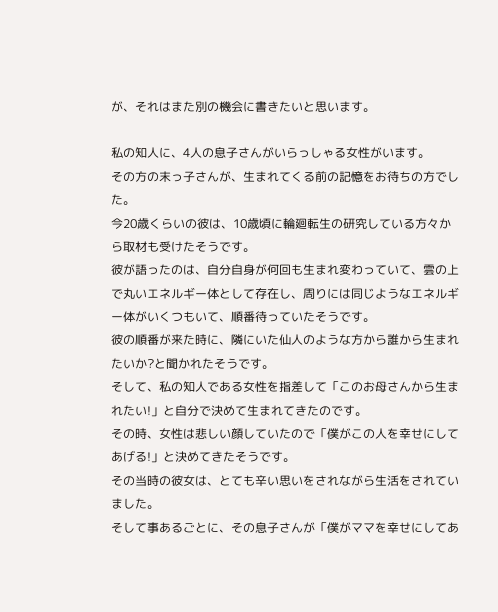が、それはまた別の機会に書きたいと思います。

私の知人に、4人の息子さんがいらっしゃる女性がいます。
その方の末っ子さんが、生まれてくる前の記憶をお待ちの方でした。
今20歳くらいの彼は、10歳頃に輪廻転生の研究している方々から取材も受けたそうです。
彼が語ったのは、自分自身が何回も生まれ変わっていて、雲の上で丸いエネルギー体として存在し、周りには同じようなエネルギー体がいくつもいて、順番待っていたそうです。
彼の順番が来た時に、隣にいた仙人のような方から誰から生まれたいか?と聞かれたそうです。
そして、私の知人である女性を指差して「このお母さんから生まれたい!」と自分で決めて生まれてきたのです。
その時、女性は悲しい顔していたので「僕がこの人を幸せにしてあげる!」と決めてきたそうです。
その当時の彼女は、とても辛い思いをされながら生活をされていました。
そして事あるごとに、その息子さんが「僕がママを幸せにしてあ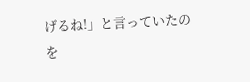げるね!」と言っていたのを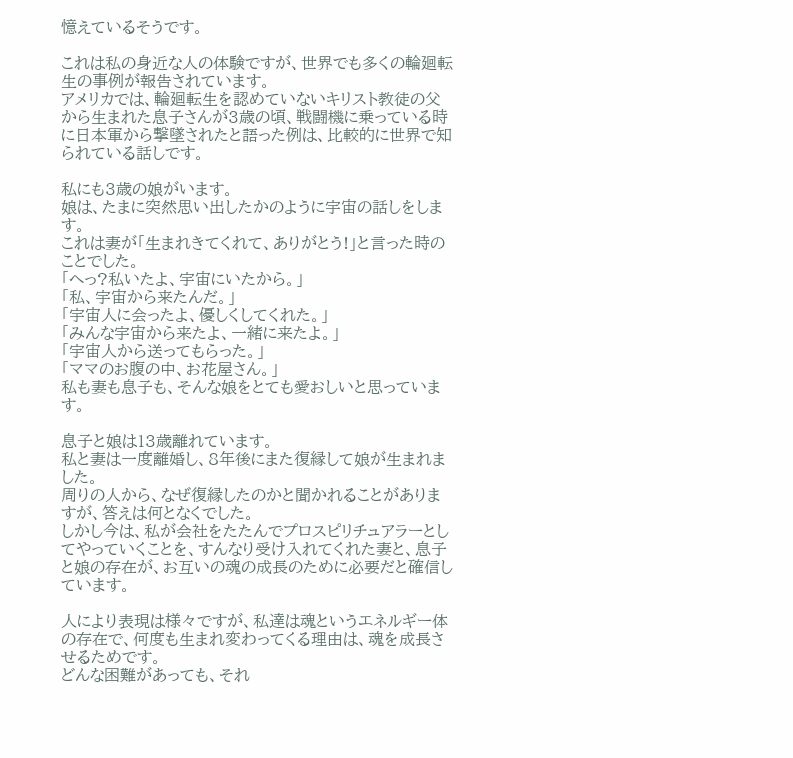憶えているそうです。

これは私の身近な人の体験ですが、世界でも多くの輪廻転生の事例が報告されています。
アメリカでは、輪廻転生を認めていないキリスト教徒の父から生まれた息子さんが3歳の頃、戦闘機に乗っている時に日本軍から撃墜されたと語った例は、比較的に世界で知られている話しです。

私にも3歳の娘がいます。
娘は、たまに突然思い出したかのように宇宙の話しをします。
これは妻が「生まれきてくれて、ありがとう!」と言った時のことでした。
「へっ?私いたよ、宇宙にいたから。」
「私、宇宙から来たんだ。」
「宇宙人に会ったよ、優しくしてくれた。」
「みんな宇宙から来たよ、一緒に来たよ。」
「宇宙人から送ってもらった。」
「ママのお腹の中、お花屋さん。」
私も妻も息子も、そんな娘をとても愛おしいと思っています。

息子と娘は13歳離れています。
私と妻は一度離婚し、8年後にまた復縁して娘が生まれました。
周りの人から、なぜ復縁したのかと聞かれることがありますが、答えは何となくでした。
しかし今は、私が会社をたたんでプロスピリチュアラーとしてやっていくことを、すんなり受け入れてくれた妻と、息子と娘の存在が、お互いの魂の成長のために必要だと確信しています。

人により表現は様々ですが、私達は魂というエネルギー体の存在で、何度も生まれ変わってくる理由は、魂を成長させるためです。
どんな困難があっても、それ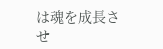は魂を成長させ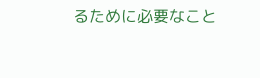るために必要なこと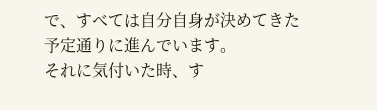で、すべては自分自身が決めてきた予定通りに進んでいます。
それに気付いた時、す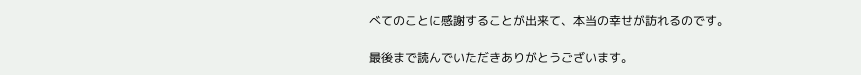べてのことに感謝することが出来て、本当の幸せが訪れるのです。

最後まで読んでいただきありがとうございます。